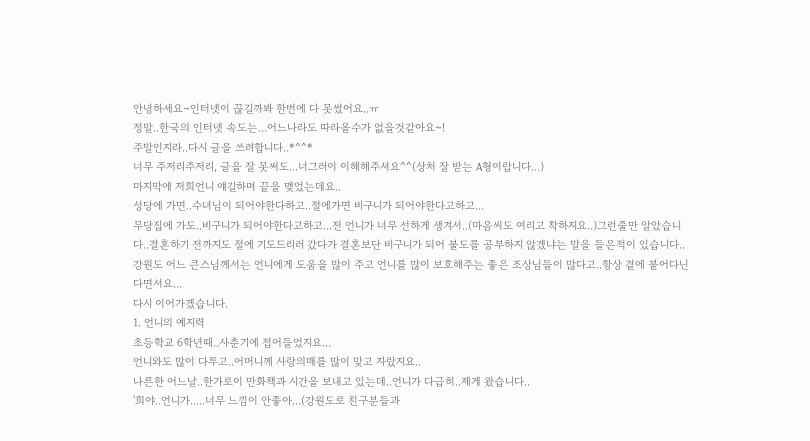안녕하세요~인터넷이 끊길까봐 한번에 다 못썼어요..ㅠ
정말..한국의 인터넷 속도는...어느나라도 따라올수가 없을것같아요~!
주말인지라..다시 글을 쓰려합니다..*^^*
너무 주저리주저리, 글을 잘 못써도...너그러이 이해해주셔요^^(상처 잘 받는 A형이랍니다...)
마지막에 저희언니 얘길하며 끝을 맺었는데요..
성당에 가면..수녀님이 되어야한다하고..절에가면 비구니가 되어야한다고하고...
무당집에 가도..비구니가 되어야한다고하고...전 언니가 너무 선하게 생겨서..(마음씨도 여리고 착하지요..)그런줄만 알았습니다..결혼하기 전까지도 절에 기도드리러 갔다가 결혼보단 비구니가 되어 불도를 공부하지 않겠냐는 말을 들은적이 있습니다..
강원도 어느 큰스님께서는 언니에게 도움을 많이 주고 언니를 많이 보호해주는 좋은 조상님들이 많다고..항상 곁에 붙어다닌다면서요...
다시 이어가겠습니다.
1. 언니의 예지력
초등학교 6학년때..사춘기에 접어들었지요...
언니와도 많이 다투고..어머니께 사랑의매를 많이 맞고 자랐지요..
나른한 어느날..한가로이 만화책과 시간을 보내고 있는데..언니가 다급히..제게 왔습니다..
'희야..언니가.....너무 느낌이 안좋아...(강원도로 친구분들과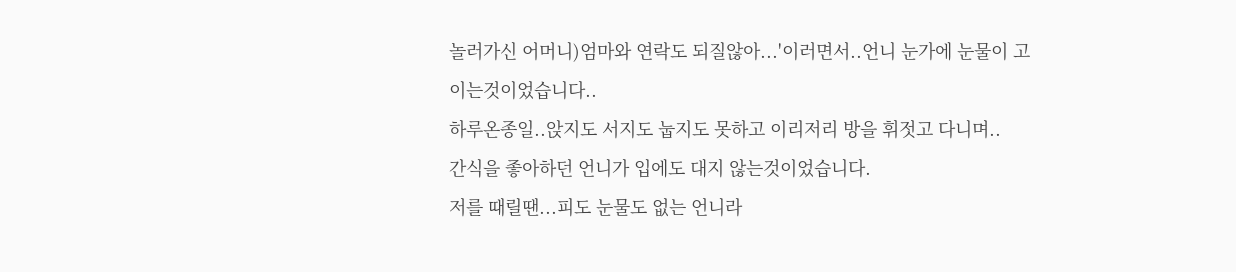놀러가신 어머니)엄마와 연락도 되질않아...'이러면서..언니 눈가에 눈물이 고이는것이었습니다..
하루온종일..앉지도 서지도 눕지도 못하고 이리저리 방을 휘젓고 다니며..
간식을 좋아하던 언니가 입에도 대지 않는것이었습니다.
저를 때릴땐...피도 눈물도 없는 언니라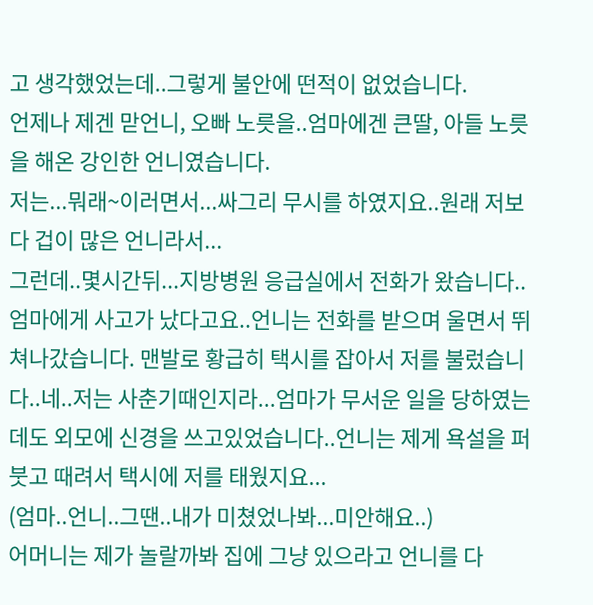고 생각했었는데..그렇게 불안에 떤적이 없었습니다.
언제나 제겐 맏언니, 오빠 노릇을..엄마에겐 큰딸, 아들 노릇을 해온 강인한 언니였습니다.
저는...뭐래~이러면서...싸그리 무시를 하였지요..원래 저보다 겁이 많은 언니라서...
그런데..몇시간뒤...지방병원 응급실에서 전화가 왔습니다..
엄마에게 사고가 났다고요..언니는 전화를 받으며 울면서 뛰쳐나갔습니다. 맨발로 황급히 택시를 잡아서 저를 불렀습니다..네..저는 사춘기때인지라...엄마가 무서운 일을 당하였는데도 외모에 신경을 쓰고있었습니다..언니는 제게 욕설을 퍼붓고 때려서 택시에 저를 태웠지요...
(엄마..언니..그땐..내가 미쳤었나봐...미안해요..)
어머니는 제가 놀랄까봐 집에 그냥 있으라고 언니를 다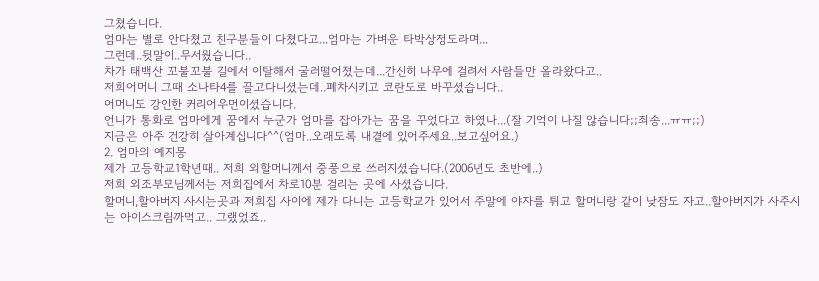그쳤습니다.
엄마는 별로 안다쳤고 친구분들이 다쳤다고...엄마는 가벼운 타박상정도라며...
그런데..뒷말이..무서웠습니다..
차가 태백산 꼬불꼬불 길에서 이탈해서 굴러떨어졌는데...간신히 나무에 걸려서 사람들만 올라왔다고..
저희어머니 그때 소나타4를 끌고다니셨는데..폐차시키고 코란도로 바꾸셨습니다..
어머니도 강인한 커리어우먼이셨습니다.
언니가 통화로 엄마에게 꿈에서 누군가 엄마를 잡아가는 꿈을 꾸었다고 하였나...(잘 기억이 나질 않습니다;;죄송...ㅠㅠ;;)
지금은 아주 건강히 살아계십니다^^(엄마..오래도록 내곁에 있어주세요..보고싶어요.)
2. 엄마의 예지몽
제가 고등학교1학년때.. 저희 외할머니께서 중풍으로 쓰러지셨습니다.(2006년도 초반에..)
저희 외조부모님께서는 저희집에서 차로10분 걸리는 곳에 사셨습니다.
할머니,할아버지 사시는곳과 저희집 사이에 제가 다니는 고등학교가 있어서 주말에 야자를 튀고 할머니랑 같이 낮잠도 자고..할아버지가 사주시는 아이스크림까먹고.. 그랬었죠..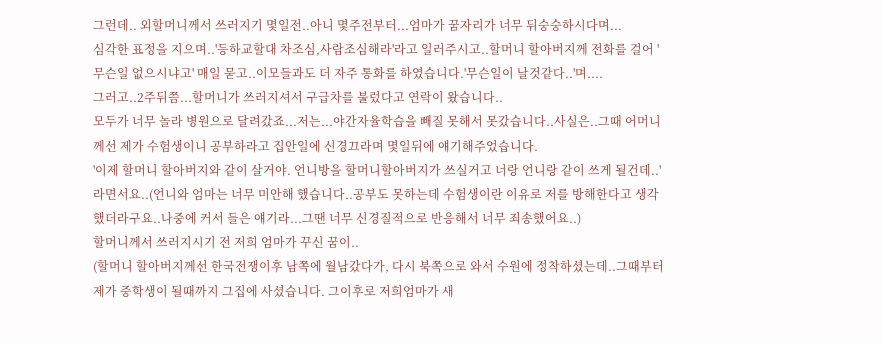그런데.. 외할머니께서 쓰러지기 몇일전..아니 몇주전부터...엄마가 꿈자리가 너무 뒤숭숭하시다며...
심각한 표정을 지으며..'등하교할대 차조심,사람조심해라'라고 일러주시고..할머니 할아버지께 전화를 걸어 '무슨일 없으시냐고' 매일 묻고..이모들과도 더 자주 통화를 하였습니다.'무슨일이 날것같다..'며....
그러고..2주뒤쯤...할머니가 쓰러지셔서 구급차를 불렀다고 연락이 왔습니다..
모두가 너무 놀라 병원으로 달려갔죠...저는...야간자율학습을 빼질 못해서 못갔습니다..사실은..그때 어머니께선 제가 수험생이니 공부하라고 집안일에 신경끄라며 몇일뒤에 얘기해주었습니다.
'이제 할머니 할아버지와 같이 살거야. 언니방을 할머니할아버지가 쓰실거고 너랑 언니랑 같이 쓰게 될건데..'라면서요..(언니와 엄마는 너무 미안해 했습니다..공부도 못하는데 수험생이란 이유로 저를 방해한다고 생각했더라구요..나중에 커서 들은 얘기라...그땐 너무 신경질적으로 반응해서 너무 죄송했어요..)
할머니께서 쓰러지시기 전 저희 엄마가 꾸신 꿈이..
(할머니 할아버지께선 한국전쟁이후 남쪽에 월남갔다가, 다시 북쪽으로 와서 수원에 정착하셨는데..그때부터 제가 중학생이 될때까지 그집에 사셨습니다. 그이후로 저희엄마가 새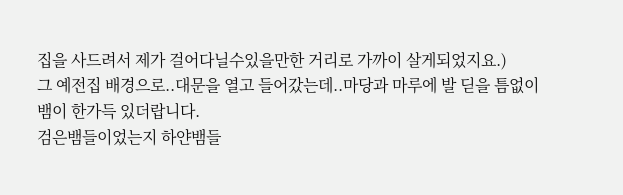집을 사드려서 제가 걸어다닐수있을만한 거리로 가까이 살게되었지요.)
그 예전집 배경으로..대문을 열고 들어갔는데..마당과 마루에 발 딛을 틈없이 뱀이 한가득 있더랍니다.
검은뱀들이었는지 하얀뱀들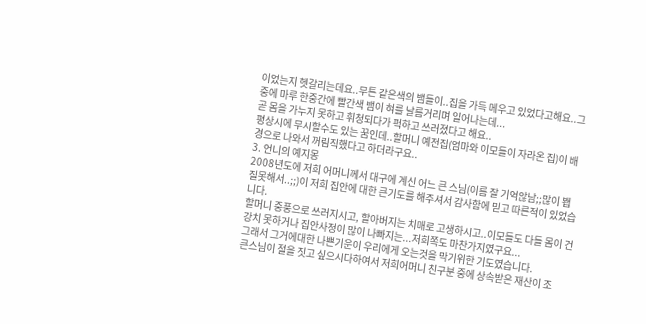이었는지 헷갈리는데요..무튼 같은색의 뱀들이..집을 가득 메우고 있었다고해요..그중에 마루 한중간에 빨간색 뱀이 혀를 날름거리며 일어나는데...
곧 몸을 가누지 못하고 휘청되다가 퍽하고 쓰러졌다고 해요..
평상시에 무시할수도 있는 꿈인데..할머니 예전집(엄마와 이모들이 자라온 집)이 배경으로 나와서 꺼림직했다고 하더라구요..
3. 언니의 예지몽
2008년도에 저희 어머니께서 대구에 계신 어느 큰 스님(이름 잘 기억않남;;많이 봽질못해서..;;)이 저희 집안에 대한 큰기도를 해주셔서 감사함에 믿고 따른적이 있었습니다.
할머니 중풍으로 쓰러지시고, 할아버지는 치매로 고생하시고..이모들도 다들 몸이 건강치 못하거나 집안사정이 많이 나빠지는...저희쪽도 마찬가지였구요...
그래서 그거에대한 나쁜기운이 우리에게 오는것을 막기위한 기도였습니다.
큰스님이 절을 짓고 싶으시다하여서 저희어머니 친구분 중에 상속받은 재산이 조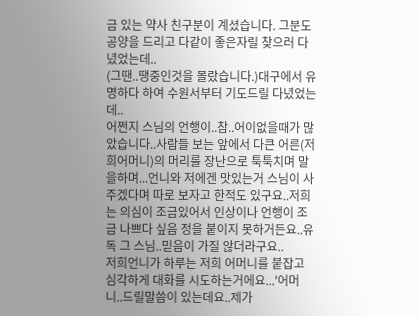금 있는 약사 친구분이 계셨습니다. 그분도 공양을 드리고 다같이 좋은자릴 찾으러 다녔었는데..
(그땐..땡중인것을 몰랐습니다.)대구에서 유명하다 하여 수원서부터 기도드릴 다녔었는데..
어쩐지 스님의 언행이..참..어이없을때가 많았습니다..사람들 보는 앞에서 다큰 어른(저희어머니)의 머리를 장난으로 툭툭치며 말을하며...언니와 저에겐 맛있는거 스님이 사주겠다며 따로 보자고 한적도 있구요..저희는 의심이 조금있어서 인상이나 언행이 조금 나쁘다 싶음 정을 붙이지 못하거든요..유독 그 스님..믿음이 가질 않더라구요..
저희언니가 하루는 저희 어머니를 붙잡고 심각하게 대화를 시도하는거에요...'어머니..드릴말씀이 있는데요..제가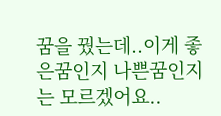꿈을 꿨는데..이게 좋은꿈인지 나쁜꿈인지는 모르겠어요..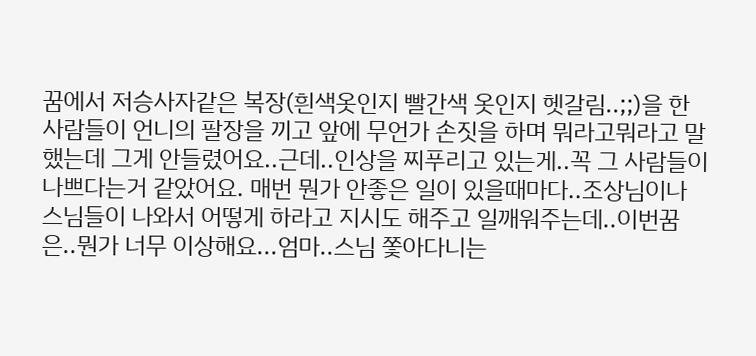꿈에서 저승사자같은 복장(흰색옷인지 빨간색 옷인지 헷갈림..;;)을 한사람들이 언니의 팔장을 끼고 앞에 무언가 손짓을 하며 뭐라고뭐라고 말했는데 그게 안들렸어요..근데..인상을 찌푸리고 있는게..꼭 그 사람들이 나쁘다는거 같았어요. 매번 뭔가 안좋은 일이 있을때마다..조상님이나 스님들이 나와서 어떻게 하라고 지시도 해주고 일깨워주는데..이번꿈은..뭔가 너무 이상해요...엄마..스님 쫓아다니는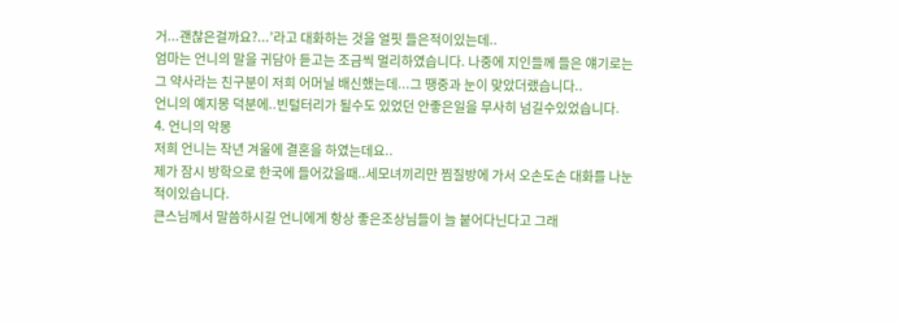거...괜찮은걸까요?...’라고 대화하는 것을 얼핏 들은적이있는데..
엄마는 언니의 말을 귀담아 듣고는 조금씩 멀리하였습니다. 나중에 지인들께 들은 얘기로는 그 약사라는 친구분이 저희 어머닐 배신했는데...그 땡중과 눈이 맞았더랬습니다..
언니의 예지몽 덕분에..빈털터리가 될수도 있었던 안좋은일을 무사히 넘길수있었습니다.
4. 언니의 악몽
저희 언니는 작년 겨울에 결혼을 하였는데요..
제가 잠시 방학으로 한국에 들어갔을때..세모녀끼리만 찜질방에 가서 오손도손 대화를 나눈적이있습니다.
큰스님께서 말씀하시길 언니에게 항상 좋은조상님들이 늘 붙어다닌다고 그래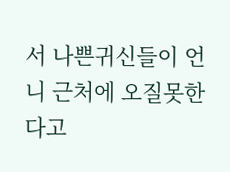서 나쁜귀신들이 언니 근처에 오질못한다고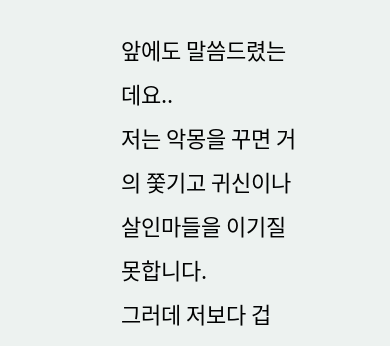앞에도 말씀드렸는데요..
저는 악몽을 꾸면 거의 쫓기고 귀신이나 살인마들을 이기질 못합니다.
그러데 저보다 겁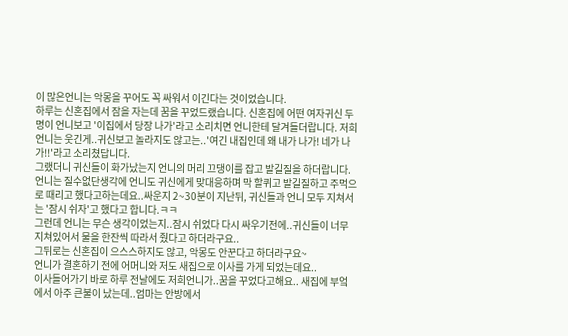이 많은언니는 악몽을 꾸어도 꼭 싸워서 이긴다는 것이었습니다.
하루는 신혼집에서 잠을 자는데 꿈을 꾸었드랬습니다. 신혼집에 어떤 여자귀신 두명이 언니보고 '이집에서 당장 나가'라고 소리치면 언니한테 달겨들더랍니다. 저희언니는 웃긴게..귀신보고 놀라지도 않고는..'여긴 내집인데 왜 내가 나가! 네가 나가!!'라고 소리쳤답니다.
그랬더니 귀신들이 화가났는지 언니의 머리 끄댕이를 잡고 발길질을 하더랍니다.
언니는 질수없단생각에 언니도 귀신에게 맞대응하며 막 할퀴고 발길질하고 주먹으로 때리고 했다고하는데요..싸운지 2~30분이 지난뒤, 귀신들과 언니 모두 지쳐서는 '잠시 쉬자'고 했다고 합니다.ㅋㅋ
그런데 언니는 무슨 생각이었는지..잠시 쉬었다 다시 싸우기전에..귀신들이 너무 지쳐있어서 물을 한잔씩 따라서 줬다고 하더라구요..
그뒤로는 신혼집이 으스스하지도 않고, 악몽도 안꾼다고 하더라구요~
언니가 결혼하기 전에 어머니와 저도 새집으로 이사를 가게 되었는데요..
이사들어가기 바로 하루 전날에도 저희언니가..꿈을 꾸었다고해요.. 새집에 부엌에서 아주 큰불이 났는데..엄마는 안방에서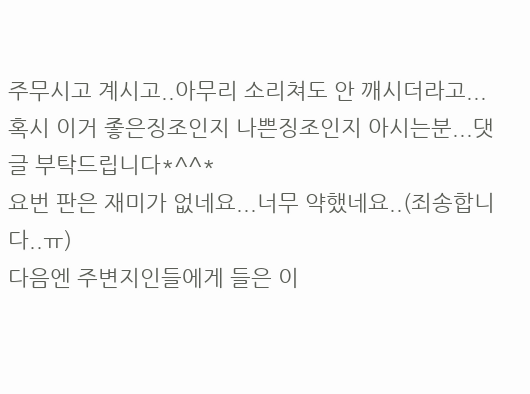주무시고 계시고..아무리 소리쳐도 안 깨시더라고...
혹시 이거 좋은징조인지 나쁜징조인지 아시는분...댓글 부탁드립니다*^^*
요번 판은 재미가 없네요...너무 약했네요..(죄송합니다..ㅠ)
다음엔 주변지인들에게 들은 이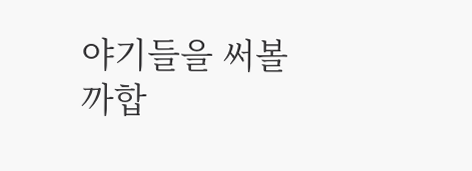야기들을 써볼까합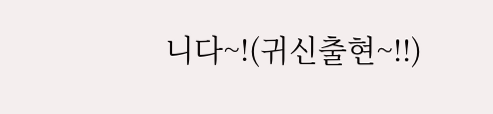니다~!(귀신출현~!!)